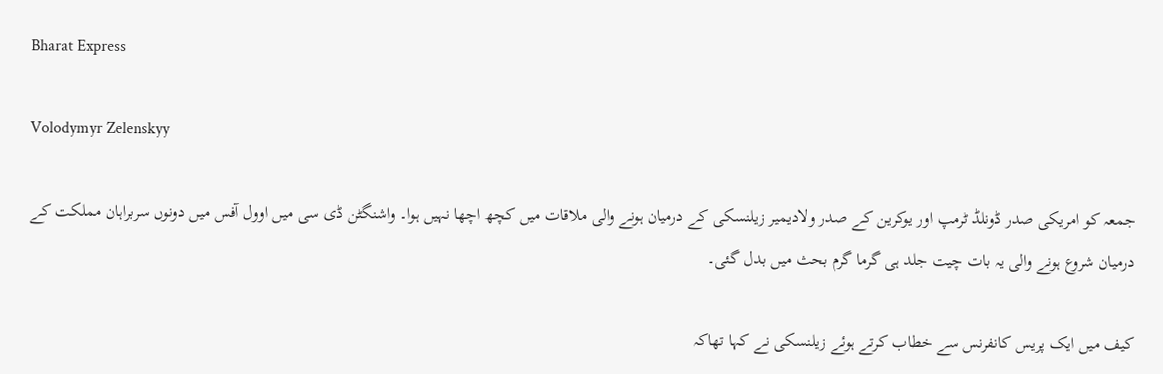Bharat Express

Volodymyr Zelenskyy

جمعہ کو امریکی صدر ڈونلڈ ٹرمپ اور یوکرین کے صدر ولادیمیر زیلنسکی کے درمیان ہونے والی ملاقات میں کچھ اچھا نہیں ہوا۔ واشنگٹن ڈی سی میں اوول آفس میں دونوں سربراہان مملکت کے درمیان شروع ہونے والی یہ بات چیت جلد ہی گرما گرم بحث میں بدل گئی۔

کیف میں ایک پریس کانفرنس سے خطاب کرتے ہوئے زیلنسکی نے کہا تھاکہ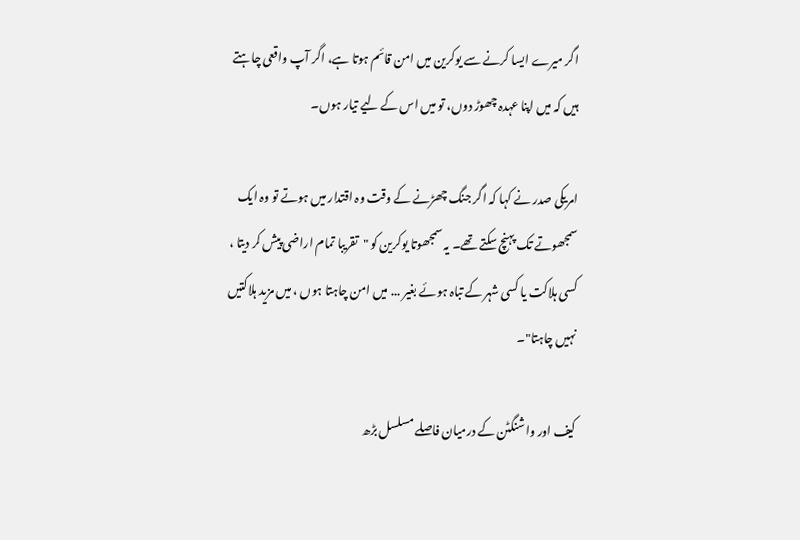اگر میرے ایسا کرنے سے یوکرین میں امن قائم ہوتا ہے، اگر آپ واقعی چاہتے ہیں کہ میں اپنا عہدہ چھوڑ دوں، تو میں اس کے لیے تیار ہوں۔

امریکی صدر نے کہا کہ اگر جنگ چھڑنے کے وقت وہ اقتدار میں ہوتے تو وہ ایک سمجھوتے تک پہنچ سکتے تھے۔ یہ سمجھوتا یوکرین کو "تقریبا تمام اراضی پیش کر دیتا ، کسی ہلاکت یا کسی شہر کے تباہ ہوئے بغیر ... میں امن چاہتا ہوں ، میں مزید ہلاکتیں نہیں چاہتا"۔

کیف اور واشنگٹن کے درمیان فاصلے مسلسل بڑھ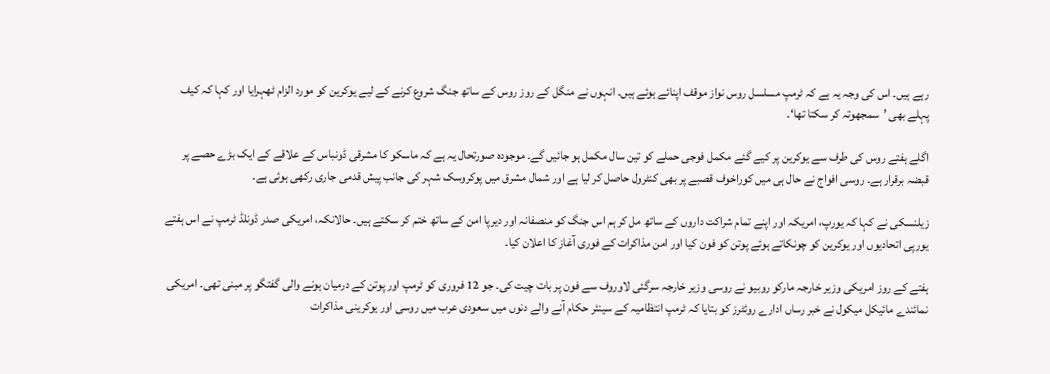رہے ہیں۔ اس کی وجہ یہ ہے کہ ٹرمپ مسلسل روس نواز موقف اپنائے ہوئے ہیں۔ انہوں نے منگل کے روز روس کے ساتھ جنگ شروع کرنے کے لیے یوکرین کو مورد الزام ٹھہرایا اور کہا کہ کیف پہلے بھی ’سمجھوتہ کر سکتا تھا‘۔

اگلے ہفتے روس کی طرف سے یوکرین پر کیے گئے مکمل فوجی حملے کو تین سال مکمل ہو جائیں گے۔ موجودہ صورتحال یہ ہے کہ ماسکو کا مشرقی ڈونباس کے علاقے کے ایک بڑے حصے پر قبضہ برقرار ہے۔ روسی افواج نے حال ہی میں کوراخوف قصبے پر بھی کنٹرول حاصل کر لیا ہے اور شمال مشرق میں پوکروسک شہر کی جانب پیش قدمی جاری رکھی ہوئی ہے۔

زیلنسکی نے کہا کہ یورپ، امریکہ اور اپنے تمام شراکت داروں کے ساتھ مل کر ہم اس جنگ کو منصفانہ اور دیرپا امن کے ساتھ ختم کر سکتے ہیں۔ حالانکہ، امریکی صدر ڈونلڈ ٹرمپ نے اس ہفتے یورپی اتحادیوں اور یوکرین کو چونکاتے ہوئے پوتن کو فون کیا اور امن مذاکرات کے فوری آغاز کا اعلان کیا۔

ہفتے کے روز امریکی وزیر خارجہ مارکو روبیو نے روسی وزیر خارجہ سرگئی لاوروف سے فون پر بات چیت کی۔ جو 12 فروری کو ٹرمپ اور پوتن کے درمیان ہونے والی گفتگو پر مبنی تھی۔ امریکی نمائندے مائیکل میکول نے خبر رساں ادارے روئٹرز کو بتایا کہ ٹرمپ انتظامیہ کے سینئر حکام آنے والے دنوں میں سعودی عرب میں روسی اور یوکرینی مذاکرات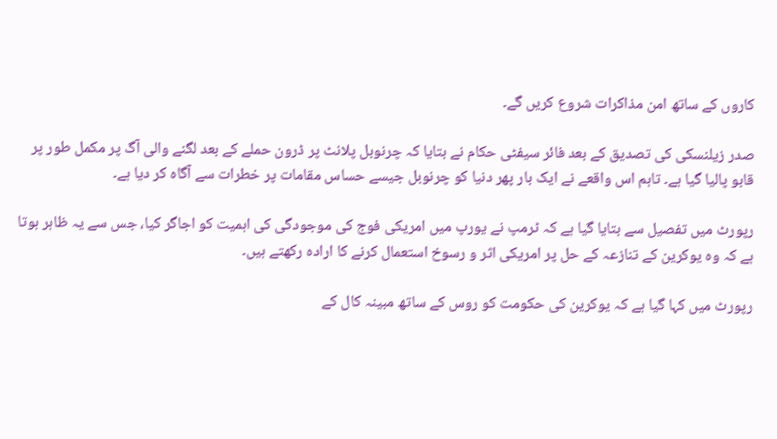کاروں کے ساتھ امن مذاکرات شروع کریں گے۔

صدر زیلنسکی کی تصدیق کے بعد فائر سیفٹی حکام نے بتایا کہ چرنوبل پلانٹ پر ڈرون حملے کے بعد لگنے والی آگ پر مکمل طور پر قابو پالیا گیا ہے۔ تاہم اس واقعے نے ایک بار پھر دنیا کو چرنوبل جیسے حساس مقامات پر خطرات سے آگاہ کر دیا ہے۔

رپورٹ میں تفصیل سے بتایا گیا ہے کہ ٹرمپ نے یورپ میں امریکی فوج کی موجودگی کی اہمیت کو اجاگر کیا، جس سے یہ ظاہر ہوتا ہے کہ وہ یوکرین کے تنازعہ کے حل پر امریکی اثر و رسوخ استعمال کرنے کا ارادہ رکھتے ہیں۔

رپورٹ میں کہا گیا ہے کہ یوکرین کی حکومت کو روس کے ساتھ مبینہ کال کے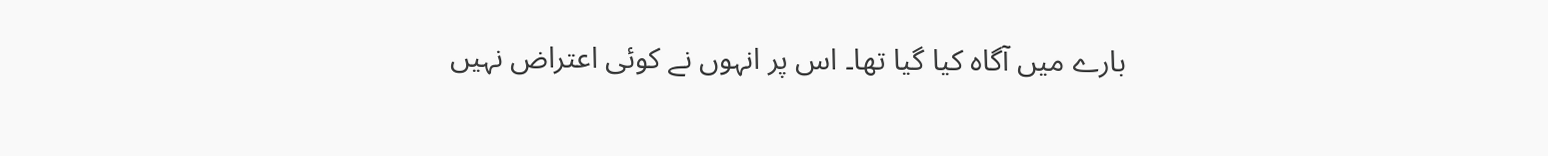بارے میں آگاہ کیا گیا تھا۔ اس پر انہوں نے کوئی اعتراض نہیں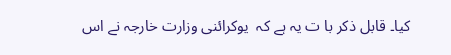کیا۔ قابل ذکر با ت یہ ہے کہ  یوکرائنی وزارت خارجہ نے اس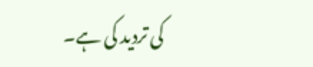کی تردید کی ہے۔